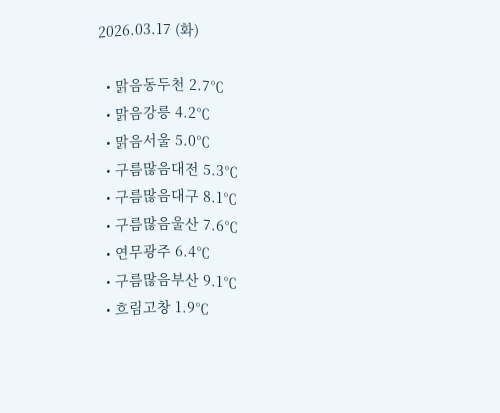2026.03.17 (화)

  • 맑음동두천 2.7℃
  • 맑음강릉 4.2℃
  • 맑음서울 5.0℃
  • 구름많음대전 5.3℃
  • 구름많음대구 8.1℃
  • 구름많음울산 7.6℃
  • 연무광주 6.4℃
  • 구름많음부산 9.1℃
  • 흐림고창 1.9℃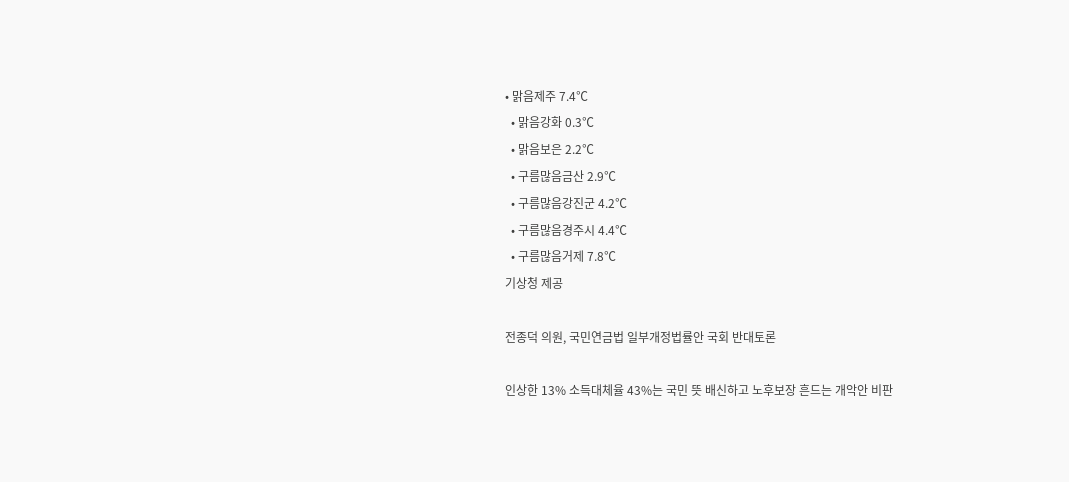• 맑음제주 7.4℃
  • 맑음강화 0.3℃
  • 맑음보은 2.2℃
  • 구름많음금산 2.9℃
  • 구름많음강진군 4.2℃
  • 구름많음경주시 4.4℃
  • 구름많음거제 7.8℃
기상청 제공

전종덕 의원, 국민연금법 일부개정법률안 국회 반대토론

인상한 13% 소득대체율 43%는 국민 뜻 배신하고 노후보장 흔드는 개악안 비판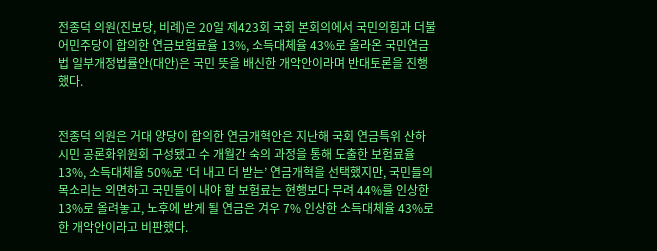전종덕 의원(진보당, 비례)은 20일 제423회 국회 본회의에서 국민의힘과 더불어민주당이 합의한 연금보험료율 13%, 소득대체율 43%로 올라온 국민연금법 일부개정법률안(대안)은 국민 뜻을 배신한 개악안이라며 반대토론을 진행했다.


전종덕 의원은 거대 양당이 합의한 연금개혁안은 지난해 국회 연금특위 산하 시민 공론화위원회 구성됐고 수 개월간 숙의 과정을 통해 도출한 보험료율 13%, 소득대체율 50%로 ‘더 내고 더 받는’ 연금개혁을 선택했지만, 국민들의 목소리는 외면하고 국민들이 내야 할 보험료는 현행보다 무려 44%를 인상한 13%로 올려놓고, 노후에 받게 될 연금은 겨우 7% 인상한 소득대체율 43%로 한 개악안이라고 비판했다.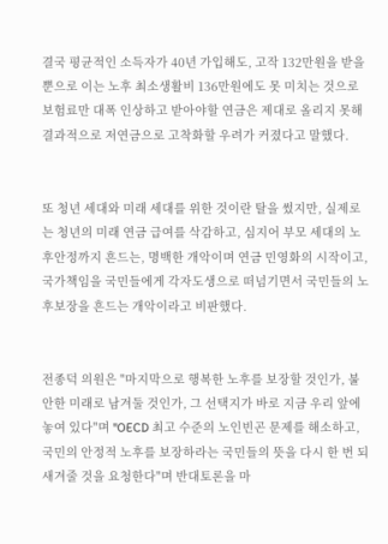결국 평균적인 소득자가 40년 가입해도, 고작 132만원을 받을 뿐으로 이는 노후 최소생활비 136만원에도 못 미치는 것으로 보험료만 대폭 인상하고 받아야할 연금은 제대로 올리지 못해 결과적으로 저연금으로 고착화할 우려가 커졌다고 말했다.


또 청년 세대와 미래 세대를 위한 것이란 탈을 썼지만, 실제로는 청년의 미래 연금 급여를 삭감하고, 심지어 부모 세대의 노후안정까지 흔드는, 명백한 개악이며 연금 민영화의 시작이고, 국가책임을 국민들에게 각자도생으로 떠넘기면서 국민들의 노후보장을 흔드는 개악이라고 비판했다.


전종덕 의원은 "마지막으로 행복한 노후를 보장할 것인가, 불안한 미래로 남겨둘 것인가, 그 선택지가 바로 지금 우리 앞에 놓여 있다"며 "OECD 최고 수준의 노인빈곤 문제를 해소하고, 국민의 안정적 노후를 보장하라는 국민들의 뜻을 다시 한 번 되새겨줄 것을 요청한다"며 반대토론을 마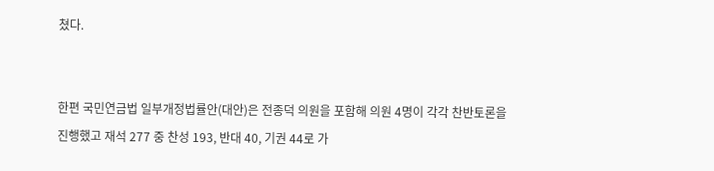쳤다.


한편 국민연금법 일부개정법률안(대안)은 전종덕 의원을 포함해 의원 4명이 각각 찬반토론을 진행했고 재석 277 중 찬성 193, 반대 40, 기권 44로 가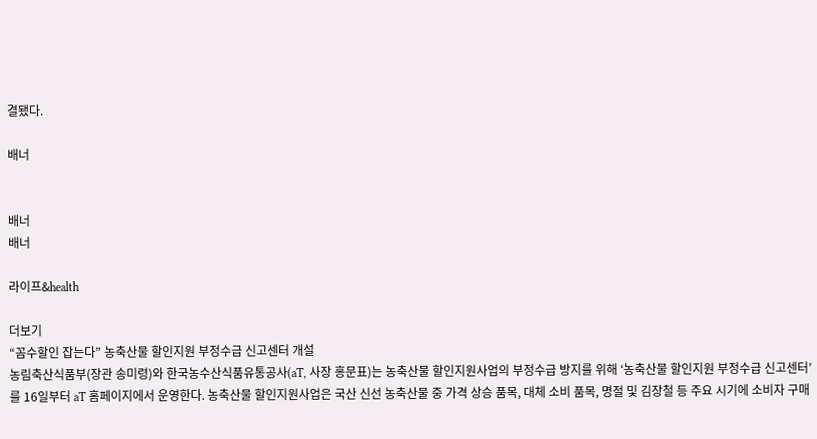결됐다.

배너


배너
배너

라이프&health

더보기
“꼼수할인 잡는다” 농축산물 할인지원 부정수급 신고센터 개설
농림축산식품부(장관 송미령)와 한국농수산식품유통공사(aT, 사장 홍문표)는 농축산물 할인지원사업의 부정수급 방지를 위해 ‘농축산물 할인지원 부정수급 신고센터’를 16일부터 aT 홈페이지에서 운영한다. 농축산물 할인지원사업은 국산 신선 농축산물 중 가격 상승 품목, 대체 소비 품목, 명절 및 김장철 등 주요 시기에 소비자 구매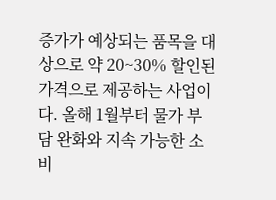증가가 예상되는 품목을 대상으로 약 20~30% 할인된 가격으로 제공하는 사업이다. 올해 1월부터 물가 부담 완화와 지속 가능한 소비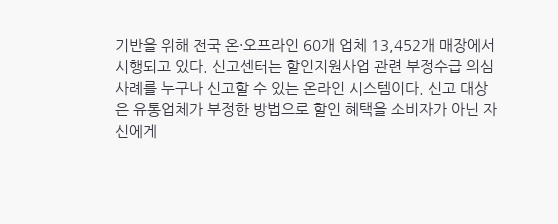기반을 위해 전국 온·오프라인 60개 업체 13,452개 매장에서 시행되고 있다. 신고센터는 할인지원사업 관련 부정수급 의심 사례를 누구나 신고할 수 있는 온라인 시스템이다. 신고 대상은 유통업체가 부정한 방법으로 할인 혜택을 소비자가 아닌 자신에게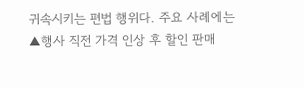귀속시키는 편법 행위다. 주요 사례에는 ▲행사 직전 가격 인상 후 할인 판매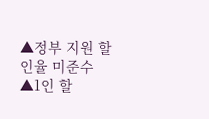▲정부 지원 할인율 미준수 ▲1인 할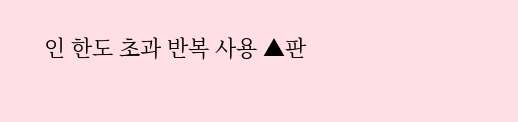인 한도 초과 반복 사용 ▲판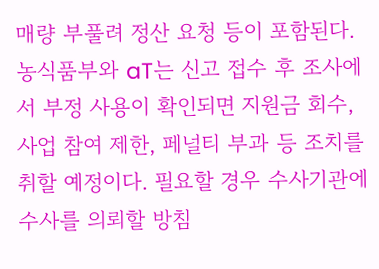매량 부풀려 정산 요청 등이 포함된다. 농식품부와 aT는 신고 접수 후 조사에서 부정 사용이 확인되면 지원금 회수, 사업 참여 제한, 페널티 부과 등 조치를 취할 예정이다. 필요할 경우 수사기관에 수사를 의뢰할 방침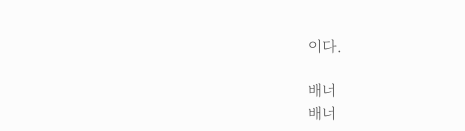이다.

배너
배너